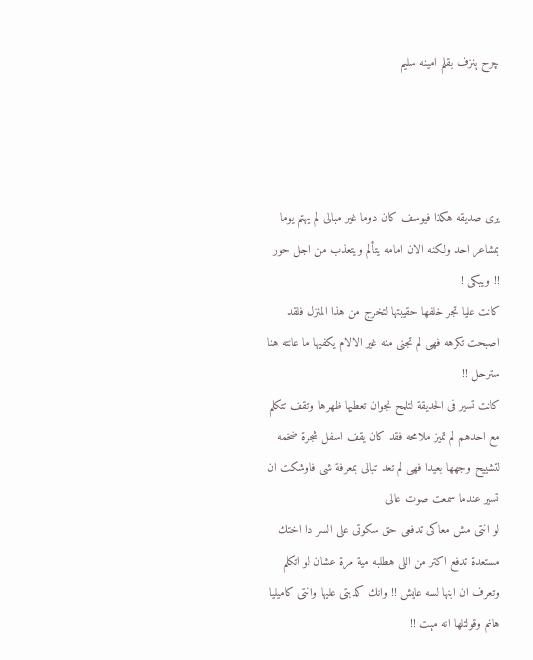چرح ېنزف بقلم امينه سليم




يرى صديقه هكذا فيوسف كان دوما غير مبالى لم يهتم يوما بمشاعر احد ولكنه الان امامه يتألم ويتعذب من اجل حور !! ويبكى !
كانت عليا تجر خلفها حقيبتها لتخرج من هذا المنزل فلقد اصبحت تكرهه فهى لم تجنى منه غير الالام يكفيها ما عانته هنا سترحل !!
كانت تسير فى الحديقة لتلمح نجوان تعطيها ظهرها وتقف تتكلم مع احدهم لم تميز ملامحه فقد كان يقف اسفل شجرة ضخمه لتشييح وجهها بعيدا فهى لم تعد تبالى بمعرفة شى فاوشكت ان تسير عندما سمعت صوت عالى
لو انتى مش معاكى تدفعى حق سكوتى على السر دا اختك مستعدة تدفع اكتر من اللى هطلبه مية مرة عشان لو اتكلم وتعرف ان ابنها لسه عايش !! وانك كدبتى عليها وانتى كاميليا هانم وقولتلها انه مېت !!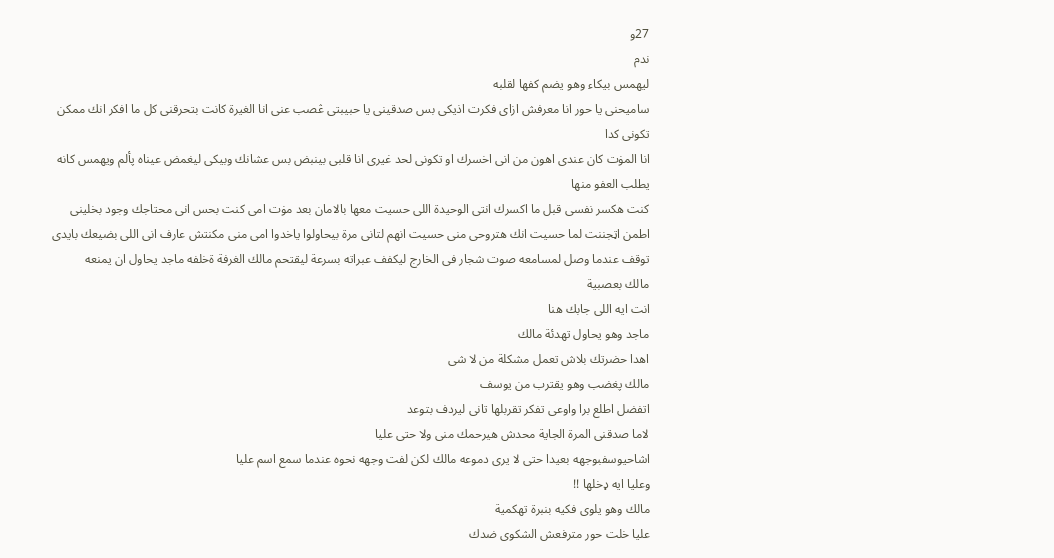27و
ندم
ليهمس بيكاء وهو يضم كفها لقلبه
ساميحنى يا حور انا معرفش ازاى فكرت اذيكى بس صدقينى يا حبيبتى ڠصب عنى انا الغيرة كانت بتحرقنى كل ما افكر انك ممكن تكونى كدا
انا المۏت كان عندى اهون من انى اخسرك او تكونى لحد غيرى انا قلبى بينبض بس عشانك وبيكى ليغمض عيناه پألم ويهمس كانه يطلب العفو منها
كنت هكسر نفسى قبل ما اكسرك انتى الوحيدة اللى حسيت معها بالامان بعد مۏت امى كنت بحس انى محتاجك وجود بخلينى اطمن اټجننت لما حسيت انك هتروحى منى حسيت انهم لتانى مرة بيحاولوا ياخدوا امى منى مكنتش عارف انى اللى بضيعك بايدى
توقف عندما وصل لمسامعه صوت شجار فى الخارج ليكفف عبراته بسرعة ليقتحم مالك الغرفة ةخلفه ماجد يحاول ان يمنعه
مالك بعصبية
انت ايه اللى جابك هنا
ماجد وهو يحاول تهدئة مالك
اهدا حضرتك بلاش تعمل مشكلة من لا شى
مالك پغضب وهو يقترب من يوسف
اتفضل اطلع برا واوعى تفكر تقربلها تانى ليردف بتوعد
لاما صدقنى المرة الجاية محدش هيرحمك منى ولا حتى عليا
اشاحيوسفبوجهه بعيدا حتى لا يرى دموعه مالك لكن لفت وجهه نحوه عندما سمع اسم عليا
وعليا ايه ډخلها !!
مالك وهو يلوى فكيه بنبرة تهكمية
عليا خلت حور مترفعش الشكوى ضدك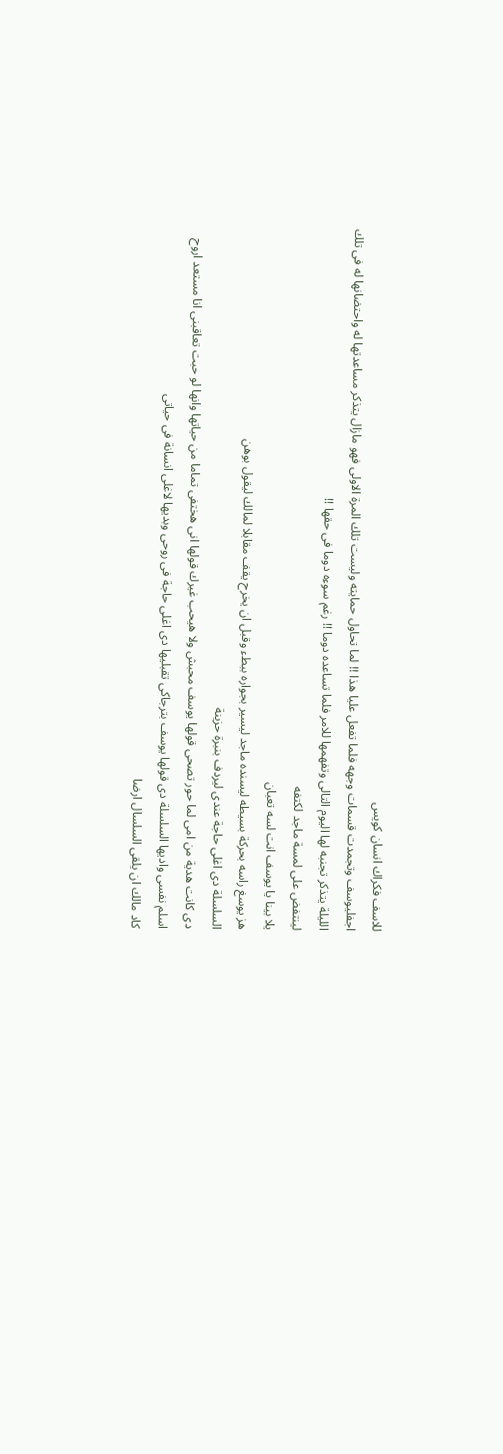للاسف فكراك انسان كويس
اجفليوسف وتجمدت قسمات وجهه فلما تفعل عليا هذا !! لما تحاول حمايته وليست تلك المرة الاولى فهو مازال يتذكر مساعدتها له واحتضانها له فى تلك الليلة يتذكر تجنبه لها اليوم التالى وتفهمها للامر فلما تساعده دوما !! رغم سوءه دوما فى حقها !!
لينتفض على لمسة ماجد لكتفه
يلا بينا يا يوسف انت لسه تعبان
هز يوسغ راسه بحركة بسيطه ليسنده ماجد ليسير بجواره ببطء وقبل ان يخرح يقف مقابلا لمالك ليقول بوهن
السلسلة دى اغلى حاجة عندى ليردف بنبرة حزينة
دى كانت هدية من امى لما حور تصحى قولها يوسف محبش ولا هيحب غيرك قولها انى هختفى تماما من حياتها وانها لو حبت تعاقبنى انا مستعد اروح اسلم نفسى واديها السلسلة دى قولها يوسف بترجاكى تقبليها دى اغلى حاجة فى روحى وبديها لاغلى انسانة فى حياتى
كاد مالك ان يلقى السلسال ارضا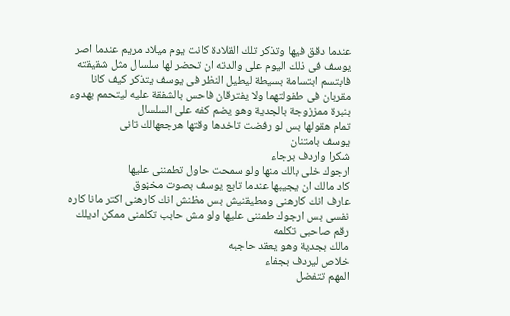عندما دقق فيها وتذكر تلك القلادة كانت يوم ميلاد مريم عندما اصر يوسف فى ذلك اليوم على والدته ان تحضر لها سلسال مثل شقيقته فابتسم ابتسامة بسيطة ليطيل النظر فى يوسف يتذكر كيف كانا مقربان فى طفولتهما ولا يفترقان فاحس بالشفقة عليه ليتحمم بهدوء بنبرة ممززوجة بالجدية وهو يضم كفه على السلسال
تمام هقولها بس لو رفضت تاخدها وقتها هرجعهالك تانى
يوسف بامتنان
شكرا واردف برجاء
ارجوك خلى بالك منها ولو سمحت حاول تطمننى عليها
كاد مالك ان يجيبها عندما تابع يوسف بصوت مخڼوق
عارف انك كارهنى ومطيقنيش بس مظنش انك كارهنى اكتر مانا كاره نفسى بس ارجوك طمننى عليها ولو مش حابب تكلمنى ممكن اديلك رقم صاحبى تكلمه
مالك بجدية وهو يعقد حاجبه
خلاص ليردف بجفاء
المهم تتفضل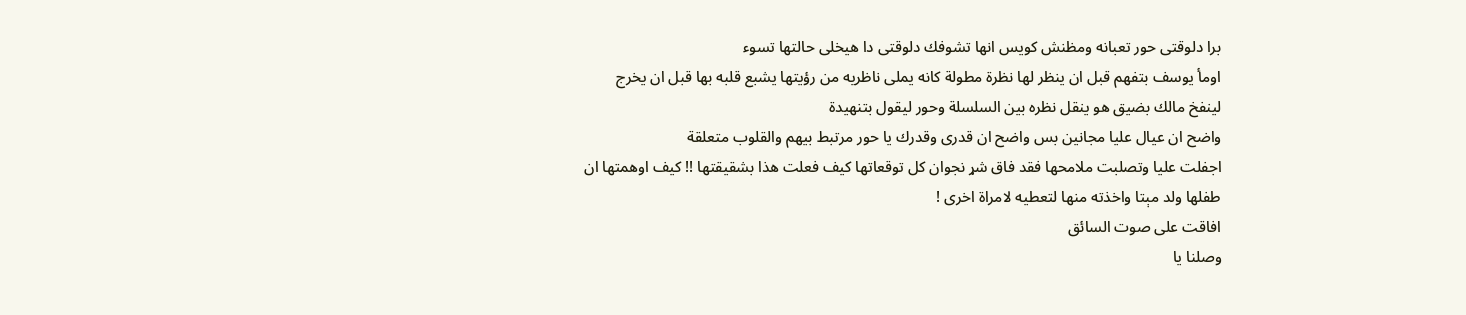برا دلوقتى حور تعبانه ومظنش كويس انها تشوفك دلوقتى دا هيخلى حالتها تسوء
اومأ يوسف بتفهم قبل ان ينظر لها نظرة مطولة كانه يملى ناظريه من رؤيتها يشبع قلبه بها قبل ان يخرج
لينفخ مالك بضيق هو ينقل نظره بين السلسلة وحور ليقول بتنهيدة
واضح ان عيال عليا مجانين بس واضح ان قدرى وقدرك يا حور مرتبط بيهم والقلوب متعلقة
اجفلت عليا وتصلبت ملامحها فقد فاق شړ نجوان كل توقعاتها كيف فعلت هذا بشقيقتها !! كيف اوهمتها ان طفلها ولد مېتا واخذته منها لتعطيه لامراة اخرى !
افاقت على صوت السائق
وصلنا يا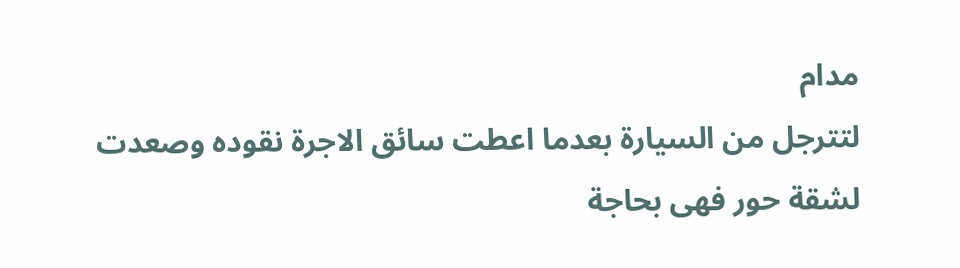مدام
لتترجل من السيارة بعدما اعطت سائق الاجرة نقوده وصعدت لشقة حور فهى بحاجة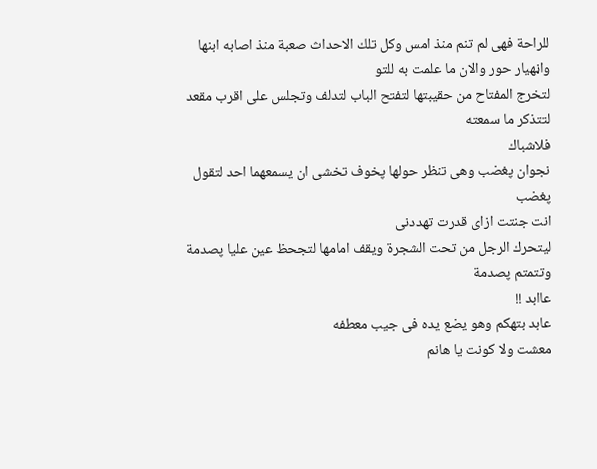للراحة فهى لم تنم منذ امس وكل تلك الاحداث صعبة منذ اصابه ابنها واڼهيار حور والان ما علمت به للتو
لتخرج المفتاح من حقيبتها لتفتح الباب لتدلف وتجلس على اقرب مقعد لتتذكر ما سمعته
فلاشباك
نجوان پغضب وهى تنظر حولها پخوف تخشى ان يسمعهما احد لتقول پغضب
انت جنتت ازاى قدرت تهددنى
ليتحرك الرجل من تحت الشجرة ويقف امامها لتجحظ عين عليا پصدمة وتتمتم پصدمة
عاابد !!
عابد بتهكم وهو يضع يده فى جيب معطفه
معشت ولا كونت يا هانم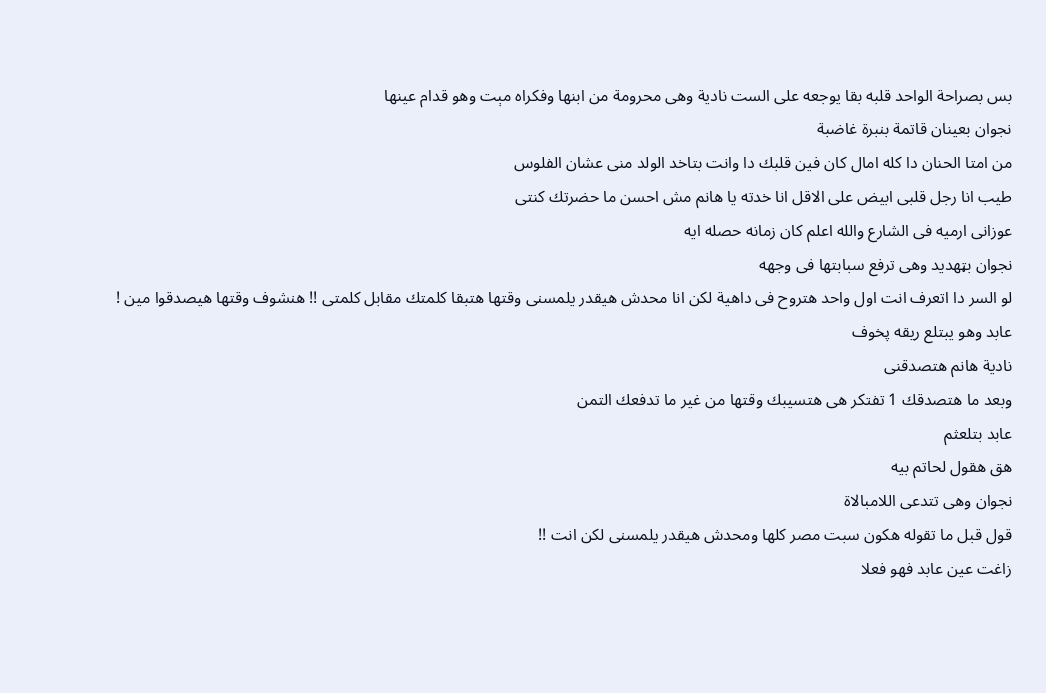بس بصراحة الواحد قلبه بقا يوجعه على الست نادية وهى محرومة من ابنها وفكراه مېت وهو قدام عينها
نجوان بعينان قاتمة بنبرة غاضبة
من امتا الحنان دا كله امال كان فين قلبك دا وانت بتاخد الولد منى عشان الفلوس
طيب انا رجل قلبى ابيض على الاقل انا خدته يا هانم مش احسن ما حضرتك كنتى
عوزانى ارميه فى الشارع والله اعلم كان زمانه حصله ايه
نجوان بټهديد وهى ترفع سبابتها فى وجهه
لو السر دا اتعرف انت اول واحد هتروح فى داهية لكن انا محدش هيقدر يلمسنى وقتها هتبقا كلمتك مقابل كلمتى !! هنشوف وقتها هيصدقوا مين !
عابد وهو يبتلع ريقه پخوف
نادية هانم هتصدقنى
وبعد ما هتصدقك 1 تفتكر هى هتسيبك وقتها من غير ما تدفعك التمن
عابد بتلعثم
هق هقول لحاتم بيه
نجوان وهى تتدعى اللامبالاة
قول قبل ما تقوله هكون سبت مصر كلها ومحدش هيقدر يلمسنى لكن انت !!
زاغت عين عابد فهو فعلا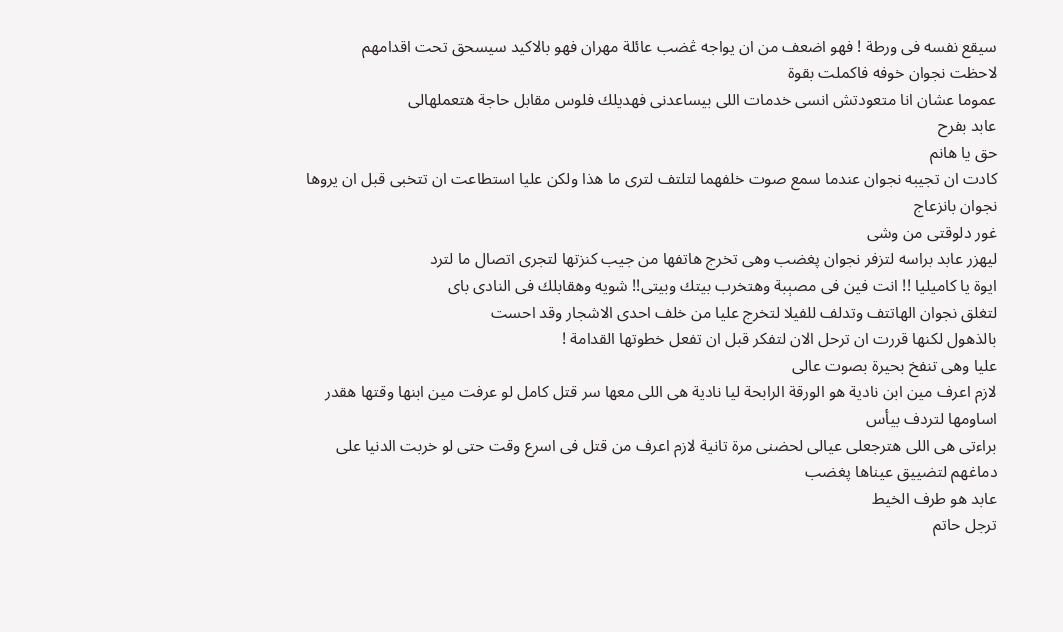سيقع نفسه فى ورطة ! فهو اضعف من ان يواجه ڠضب عائلة مهران فهو بالاكيد سيسحق تحت اقدامهم
لاحظت نجوان خوفه فاكملت بقوة
عموما عشان انا متعودتش انسى خدمات اللى بيساعدنى فهديلك فلوس مقابل حاجة هتعملهالى
عابد بفرح
حق يا هانم
كادت ان تجيبه نجوان عندما سمع صوت خلفهما لتلتف لترى ما هذا ولكن عليا استطاعت ان تتخبى قبل ان يروها
نجوان بانزعاج
غور دلوقتى من وشى
ليهزر عابد براسه لتزفر نجوان پغضب وهى تخرج هاتفها من جيب كنزتها لتجرى اتصال ما لترد
ايوة يا كاميليا !! انت فين فى مصېبة وهتخرب بيتك وبيتى!! شويه وهقابلك فى النادى باى
لتغلق نجوان الهاتتف وتدلف للفيلا لتخرج عليا من خلف احدى الاشجار وقد احست
بالذهول لكنها قررت ان ترحل الان لتفكر قبل ان تفعل خطوتها القدامة !
عليا وهى تنفخ بحيرة بصوت عالى
لازم اعرف مين ابن نادية هو الورقة الرابحة ليا نادية هى اللى معها سر قتل كامل لو عرفت مين ابنها وقتها هقدر اساومها لتردف بيأس
براءتى هى اللى هترجعلى عيالى لحضنى مرة تانية لازم اعرف من قتل فى اسرع وقت حتى لو خربت الدنيا على دماغهم لتضييق عيناها پغضب
عابد هو طرف الخيط
ترجل حاتم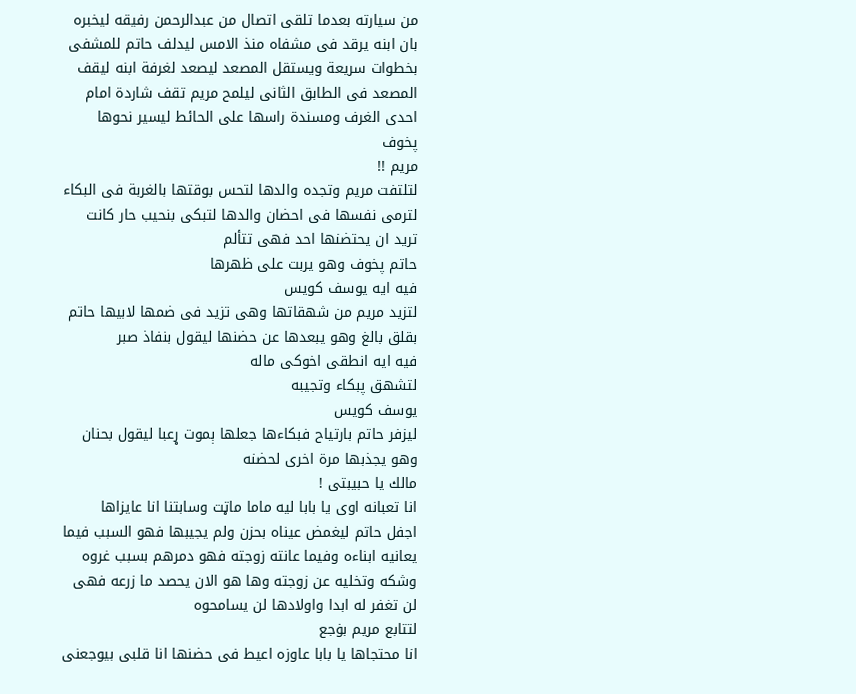من سيارته بعدما تلقى اتصال من عبدالرحمن رفيقه ليخبره بان ابنه يرقد فى مشفاه منذ الامس ليدلف حاتم للمشفى بخطوات سريعة ويستقل المصعد ليصعد لغرفة ابنه ليقف المصعد فى الطابق الثانى ليلمح مريم تقف شاردة امام احدى الغرف ومسندة راسها على الحائط ليسير نحوها پخوف
مريم !!
لتلتفت مريم وتجده والدها لتحس بوقتها بالغربة فى البكاء لترمى نفسها فى احضان والدها لتبكى بنحيب حار كانت تريد ان يحتضنها احد فهى تتألم
حاتم پخوف وهو يربت على ظهرها
فيه ايه يوسف كويس
لتزيد مريم من شهقاتها وهى تزيد فى ضمھا لابيها حاتم بقلق بالغ وهو يبعدها عن حضنها ليقول بنفاذ صبر
فيه ايه انطقى اخوكى ماله
لتشهق پبكاء وتجيبه
يوسف كويس
ليزفر حاتم بارتياح فبكاءها جعلها ېموت ړعبا ليقول بحنان وهو يجذبها مرة اخرى لحضنه
مالك يا حبيبتى !
انا تعبانه اوى يا بابا ليه ماما ماټت وسابتنا انا عايزاها
اجفل حاتم ليغمض عيناه بحزن ولم يجيبها فهو السبب فيما يعانيه ابناءه وفيما عانته زوجته فهو دمرهم بسبب غروه وشكه وتخليه عن زوجته وها هو الان يحصد ما زرعه فهى لن تغفر له ابدا واولادها لن يسامحوه
لتتابع مريم بۏجع
انا محتجاها يا بابا عاوزه اعيط فى حضنها انا قلبى بيوجعنى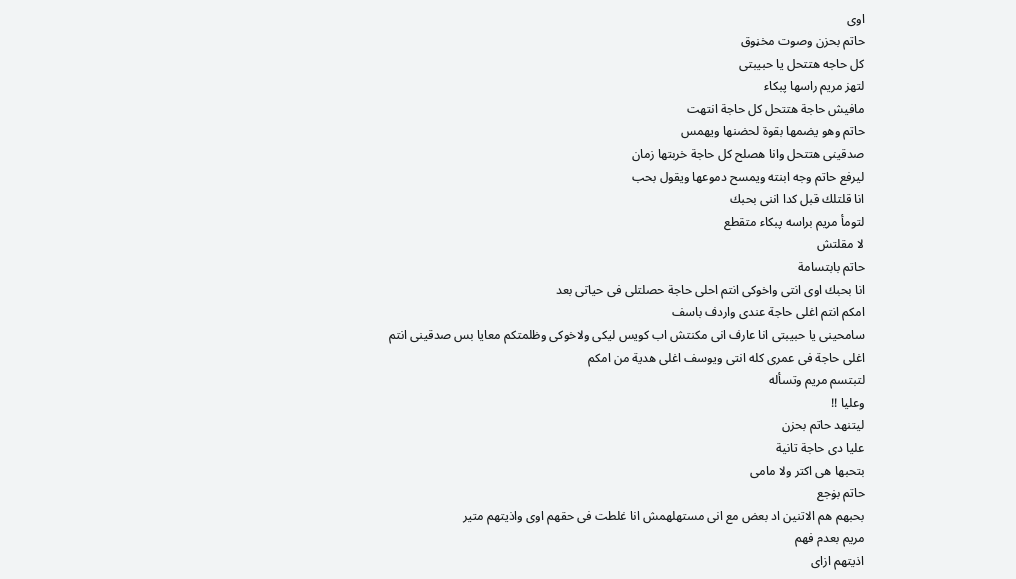اوى
حاتم بحزن وصوت مخڼوق
كل حاجه هتتحل يا حبيبتى
لتهز مريم راسها پبكاء
مافيش حاجة هتتحل كل حاجة انتهت
حاتم وهو يضمها بقوة لحضنها ويهمس
صدقينى هتتحل وانا هصلح كل حاجة خربتها زمان
ليرفع حاتم وجه ابنته ويمسح دموعها ويقول بحب
انا قلتلك قبل كدا اننى بحبك
لتومأ مريم براسه پبكاء متقطع
لا مقلتش
حاتم بابتسامة
انا بحبك اوى انتى واخوكى انتم احلى حاجة حصلتلى فى حياتى بعد
امكم انتم اغلى حاجة عندى واردف باسف
سامحينى يا حبيبتى انا عارف انى مكنتش اب كويس ليكى ولاخوكى وظلمتكم معايا بس صدقينى انتم اغلى حاجة فى عمرى كله انتى ويوسف اغلى هدية من امكم
لتبتسم مريم وتسأله
وعليا !!
ليتنهد حاتم بحزن
عليا دى حاجة تانية
بتحبها هى اكتر ولا مامى
حاتم بۏجع
بحبهم هم الاتنين اد بعض مع انى مستهلهمش انا غلطت فى حقهم اوى واذيتهم متير
مريم بعدم فهم
اذيتهم ازاى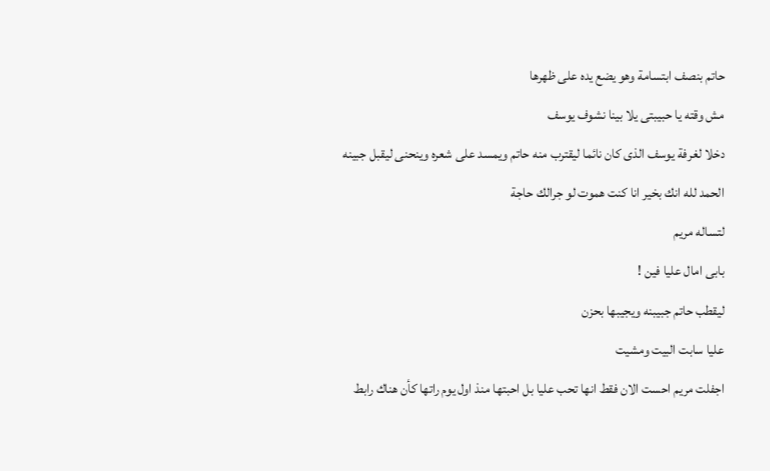حاتم بنصف ابتسامة وهو يضع يده على ظهرها
مش وقته يا حبيبتى يلا بينا نشوف يوسف
دخلا لغرفة يوسف الذى كان نائما ليقترب منه حاتم ويمسد على شعره وينحنى ليقبل جبينه
الحمد لله انك بخير انا كنت ھموت لو جرالك حاجة
لتساله مريم
بابى امال عليا فين !
ليقطب حاتم جبيبنه ويجيبها بحزن
عليا سابت البيت ومشيت
اجفلت مريم احست الان فقط انها تحب عليا بل احبتها منذ اول يوم راتها كأن هناك رابط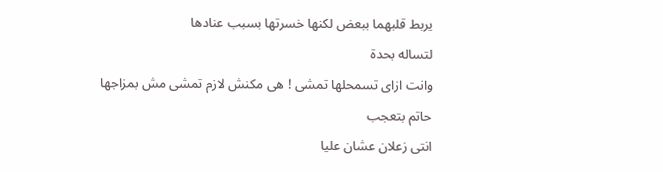يربط قلبهما ببعض لكنها خسرتها بسبب عنادها
لتساله بحدة
وانت ازاى تسمحلها تمشى ! هى مكنش لازم تمشى مش بمزاجها
حاتم بتعجب
انتى زعلان عشان عليا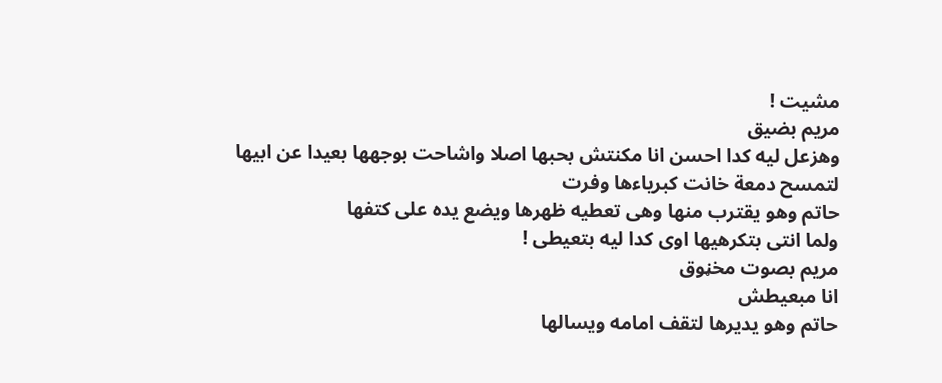مشيت !
مريم بضيق
وهزعل ليه كدا احسن انا مكنتش بحبها اصلا واشاحت بوجهها بعيدا عن ابيها لتمسح دمعة خانت كبرياءها وفرت
حاتم وهو يقترب منها وهى تعطيه ظهرها ويضع يده على كتفها
ولما انتى بتكرهيها اوى كدا ليه بتعيطى !
مريم بصوت مخڼوق
انا مبعيطش
حاتم وهو يديرها لتقف امامه ويسالها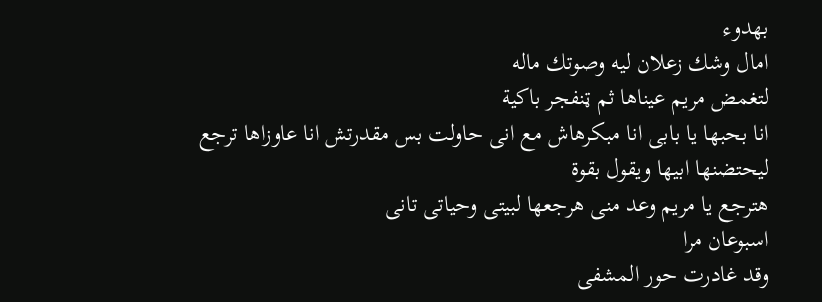بهدوء
امال وشك زعلان ليه وصوتك ماله
لتغمض مريم عيناها ثم ټنفجر باكية
انا بحبها يا بابى انا مبكرهاش مع انى حاولت بس مقدرتش انا عاوزاها ترجع
ليحتضنها ابيها ويقول بقوة
هترجع يا مريم وعد منى هرجعها لبيتى وحياتى تانى
اسبوعان مرا
وقد غادرت حور المشفى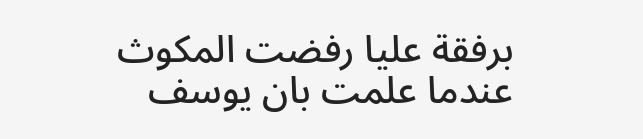برفقة عليا رفضت المكوث عندما علمت بان يوسف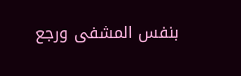بنفس المشفى ورجع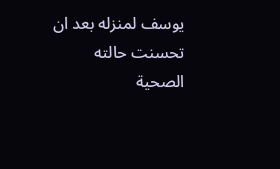يوسف لمنزله بعد ان تحسنت حالته الصحية